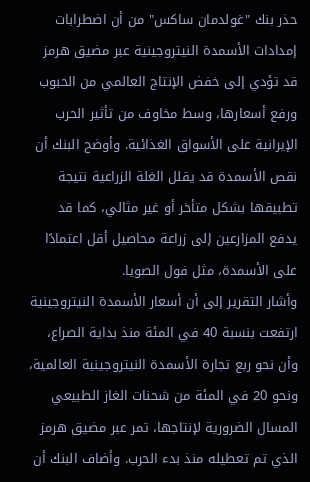حذر بنك "غولدمان ساكس" من أن اضطرابات إمدادات الأسمدة النيتروجينية عبر مضيق هرمز قد تؤدي إلى خفض الإنتاج العالمي من الحبوب ورفع أسعارها، وسط مخاوف من تأثير الحرب الإيرانية على الأسواق الغذائية. وأوضح البنك أن نقص الأسمدة قد يقلل الغلة الزراعية نتيجة تطبيقها بشكل متأخر أو غير مثالي، كما قد يدفع المزارعين إلى زراعة محاصيل أقل اعتمادًا على الأسمدة، مثل فول الصويا.
وأشار التقرير إلى أن أسعار الأسمدة النيتروجينية ارتفعت بنسبة 40 في المئة منذ بداية الصراع، وأن نحو ربع تجارة الأسمدة النيتروجينية العالمية، ونحو 20 في المئة من شحنات الغاز الطبيعي المسال الضرورية لإنتاجها، تمر عبر مضيق هرمز الذي تم تعطيله منذ بدء الحرب. وأضاف البنك أن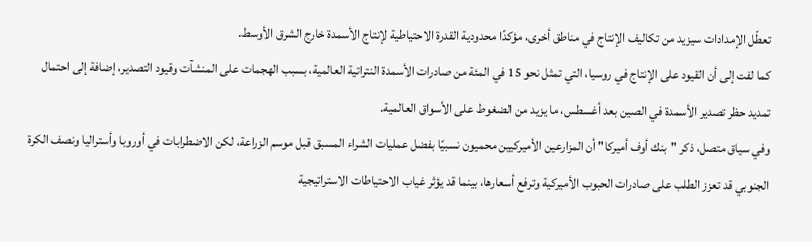تعطّل الإمدادات سيزيد من تكاليف الإنتاج في مناطق أخرى، مؤكدًا محدودية القدرة الاحتياطية لإنتاج الأسمدة خارج الشرق الأوسط.
كما لفت إلى أن القيود على الإنتاج في روسيا، التي تمثل نحو 15 في المئة من صادرات الأسمدة النتراتية العالمية، بسبب الهجمات على المنشآت وقيود التصدير، إضافة إلى احتمال تمديد حظر تصدير الأسمدة في الصين بعد أغسطس، ما يزيد من الضغوط على الأسواق العالمية.
وفي سياق متصل، ذكر "بنك أوف أميركا" أن المزارعين الأميركيين محميون نسبيًا بفضل عمليات الشراء المسبق قبل موسم الزراعة، لكن الاضطرابات في أوروبا وأستراليا ونصف الكرة الجنوبي قد تعزز الطلب على صادرات الحبوب الأميركية وترفع أسعارها، بينما قد يؤثر غياب الاحتياطات الاستراتيجية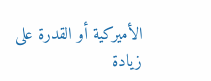الأميركية أو القدرة على زيادة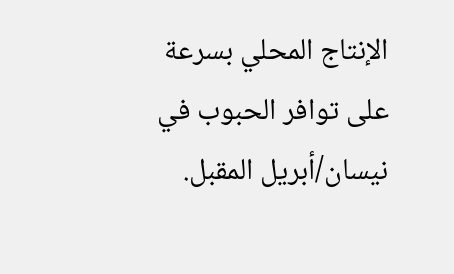الإنتاج المحلي بسرعة على توافر الحبوب في نيسان/أبريل المقبل.